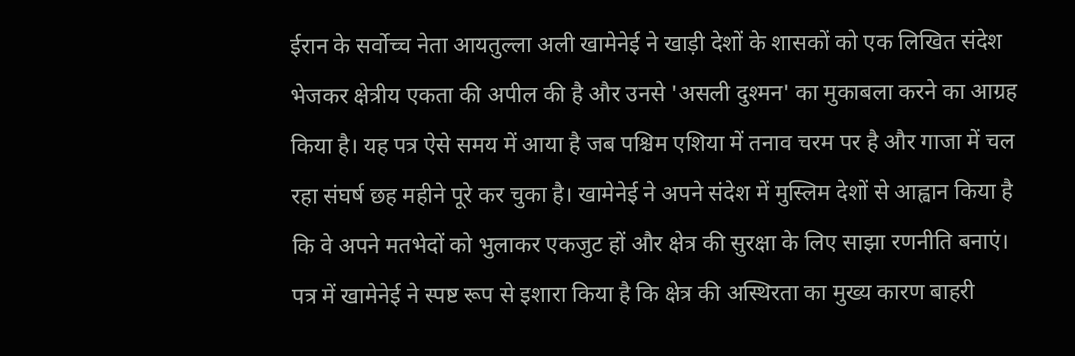ईरान के सर्वोच्च नेता आयतुल्ला अली खामेनेई ने खाड़ी देशों के शासकों को एक लिखित संदेश भेजकर क्षेत्रीय एकता की अपील की है और उनसे 'असली दुश्मन' का मुकाबला करने का आग्रह किया है। यह पत्र ऐसे समय में आया है जब पश्चिम एशिया में तनाव चरम पर है और गाजा में चल रहा संघर्ष छह महीने पूरे कर चुका है। खामेनेई ने अपने संदेश में मुस्लिम देशों से आह्वान किया है कि वे अपने मतभेदों को भुलाकर एकजुट हों और क्षेत्र की सुरक्षा के लिए साझा रणनीति बनाएं। पत्र में खामेनेई ने स्पष्ट रूप से इशारा किया है कि क्षेत्र की अस्थिरता का मुख्य कारण बाहरी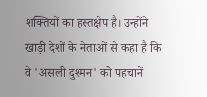शक्तियों का हस्तक्षेप है। उन्होंने खाड़ी देशों के नेताओं से कहा है कि वे 'असली दुश्मन' को पहचानें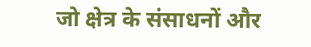जो क्षेत्र के संसाधनों और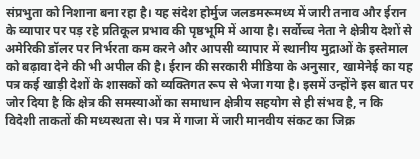संप्रभुता को निशाना बना रहा है। यह संदेश होर्मुज जलडमरूमध्य में जारी तनाव और ईरान के व्यापार पर पड़ रहे प्रतिकूल प्रभाव की पृष्ठभूमि में आया है। सर्वोच्च नेता ने क्षेत्रीय देशों से अमेरिकी डॉलर पर निर्भरता कम करने और आपसी व्यापार में स्थानीय मुद्राओं के इस्तेमाल को बढ़ावा देने की भी अपील की है। ईरान की सरकारी मीडिया के अनुसार, खामेनेई का यह पत्र कई खाड़ी देशों के शासकों को व्यक्तिगत रूप से भेजा गया है। इसमें उन्होंने इस बात पर जोर दिया है कि क्षेत्र की समस्याओं का समाधान क्षेत्रीय सहयोग से ही संभव है, न कि विदेशी ताकतों की मध्यस्थता से। पत्र में गाजा में जारी मानवीय संकट का जिक्र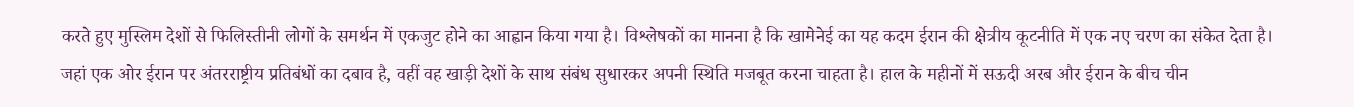करते हुए मुस्लिम देशों से फिलिस्तीनी लोगों के समर्थन में एकजुट होने का आह्वान किया गया है। विश्लेषकों का मानना है कि खामेनेई का यह कदम ईरान की क्षेत्रीय कूटनीति में एक नए चरण का संकेत देता है। जहां एक ओर ईरान पर अंतरराष्ट्रीय प्रतिबंधों का दबाव है, वहीं वह खाड़ी देशों के साथ संबंध सुधारकर अपनी स्थिति मजबूत करना चाहता है। हाल के महीनों में सऊदी अरब और ईरान के बीच चीन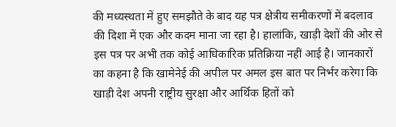की मध्यस्थता में हुए समझौते के बाद यह पत्र क्षेत्रीय समीकरणों में बदलाव की दिशा में एक और कदम माना जा रहा है। हालांकि, खाड़ी देशों की ओर से इस पत्र पर अभी तक कोई आधिकारिक प्रतिक्रिया नहीं आई है। जानकारों का कहना है कि खामेनेई की अपील पर अमल इस बात पर निर्भर करेगा कि खाड़ी देश अपनी राष्ट्रीय सुरक्षा और आर्थिक हितों को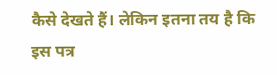कैसे देखते हैं। लेकिन इतना तय है कि इस पत्र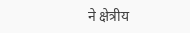ने क्षेत्रीय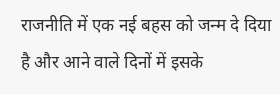राजनीति में एक नई बहस को जन्म दे दिया है और आने वाले दिनों में इसके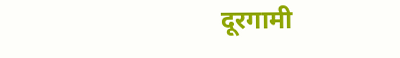दूरगामी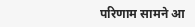परिणाम सामने आ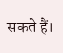सकते हैं।